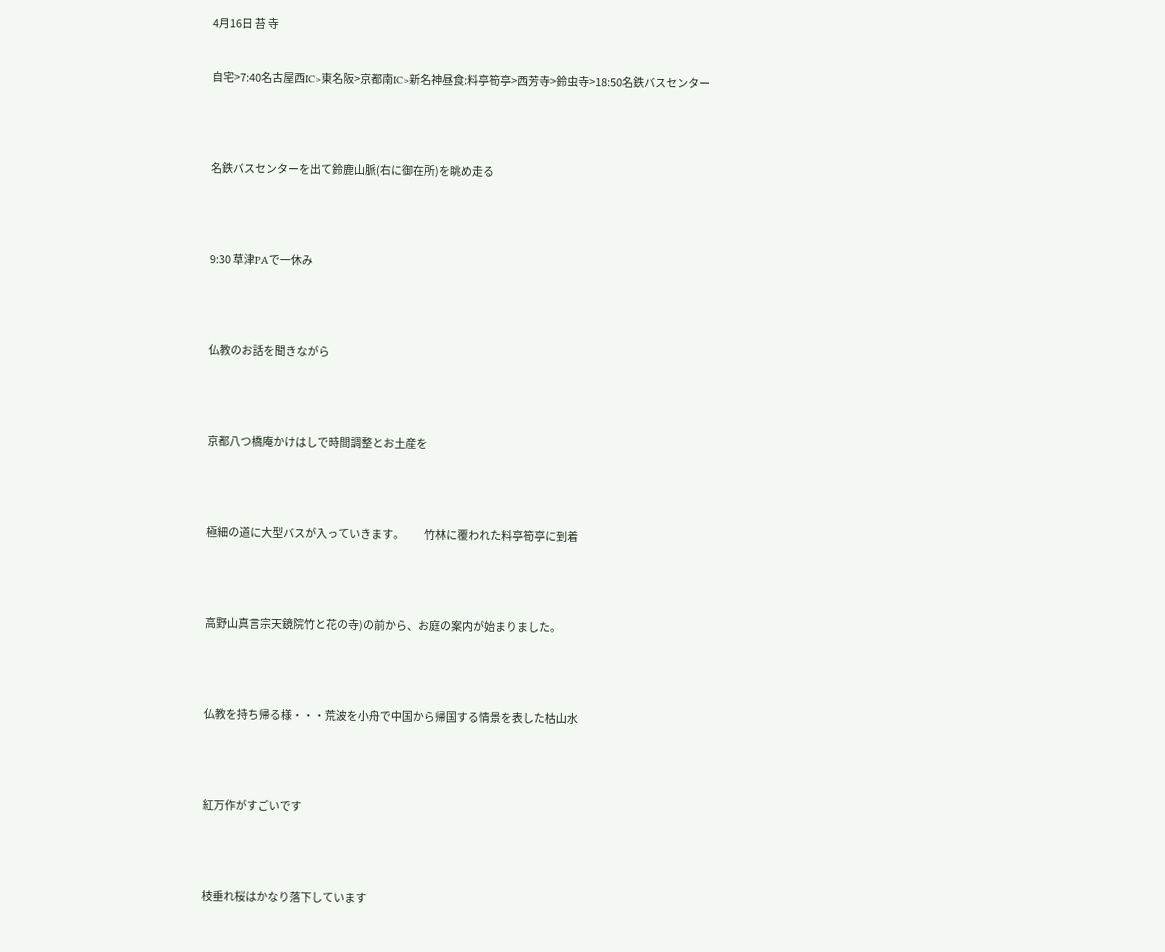4月16日 苔 寺


自宅>7:40名古屋西IC>東名阪>京都南IC>新名神昼食:料亭筍亭>西芳寺>鈴虫寺>18:50名鉄バスセンター




名鉄バスセンターを出て鈴鹿山脈(右に御在所)を眺め走る




9:30 草津PAで一休み




仏教のお話を聞きながら




京都八つ橋庵かけはしで時間調整とお土産を




極細の道に大型バスが入っていきます。          竹林に覆われた料亭筍亭に到着




高野山真言宗天鏡院竹と花の寺)の前から、お庭の案内が始まりました。




仏教を持ち帰る様・・・荒波を小舟で中国から帰国する情景を表した枯山水




紅万作がすごいです




枝垂れ桜はかなり落下しています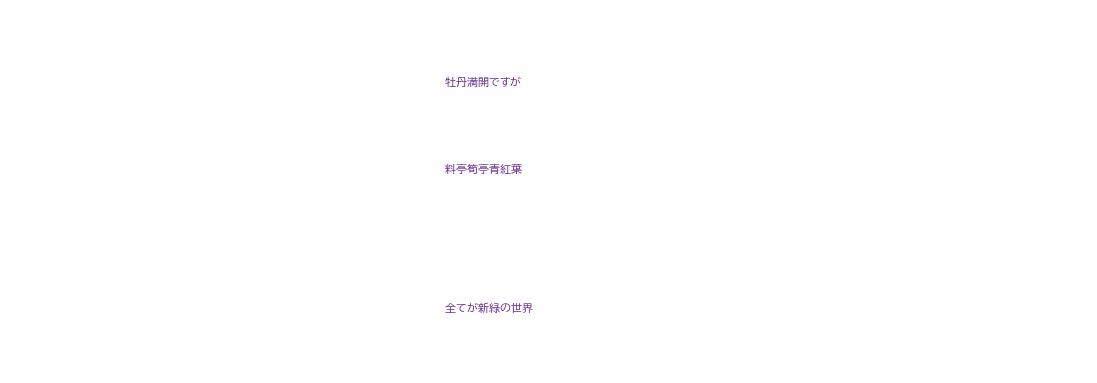牡丹満開ですが




料亭筍亭青紅葉







全てが新緑の世界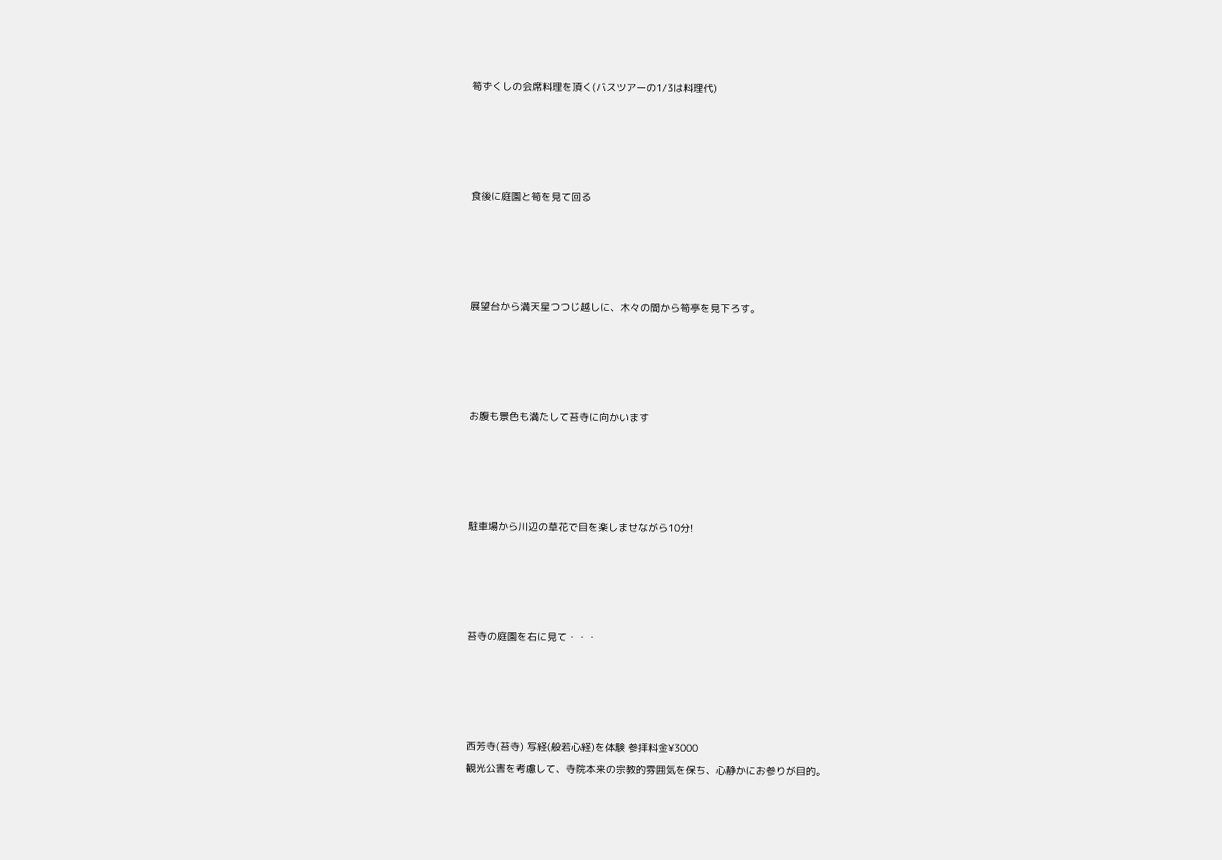筍ずくしの会席料理を頂く(バスツアーの1/3は料理代)




食後に庭園と筍を見て回る




展望台から満天星つつじ越しに、木々の間から筍亭を見下ろす。




お腹も景色も満たして苔寺に向かいます




駐車場から川辺の草花で目を楽しませながら10分!




苔寺の庭園を右に見て・・・




西芳寺(苔寺) 写経(般若心経)を体験 参拝料金¥3000
観光公害を考慮して、寺院本来の宗教的雰囲気を保ち、心静かにお参りが目的。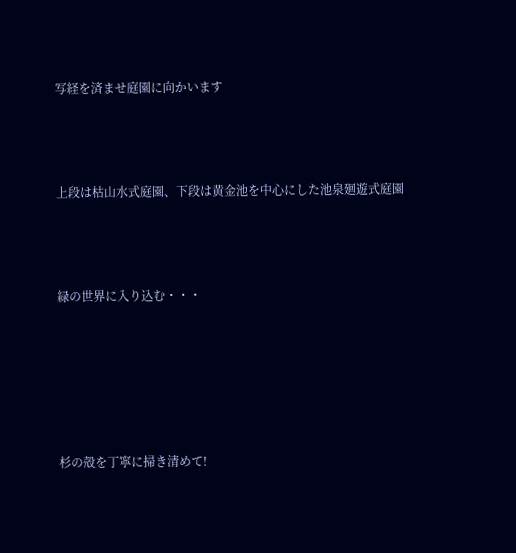写経を済ませ庭園に向かいます




上段は枯山水式庭園、下段は黄金池を中心にした池泉廻遊式庭園




緑の世界に入り込む・・・







杉の殻を丁寧に掃き清めて!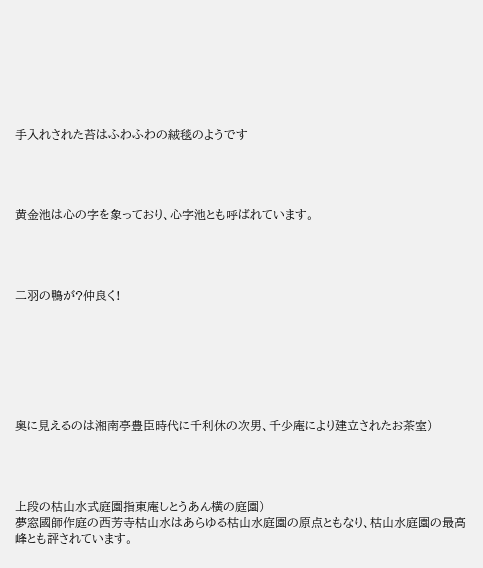手入れされた苔はふわふわの絨毯のようです




黄金池は心の字を象っており、心字池とも呼ばれています。




二羽の鴨が?仲良く!







奥に見えるのは湘南亭豊臣時代に千利休の次男、千少庵により建立されたお茶室)




上段の枯山水式庭園指東庵しとうあん横の庭園)
夢窓國師作庭の西芳寺枯山水はあらゆる枯山水庭園の原点ともなり、枯山水庭園の最高峰とも評されています。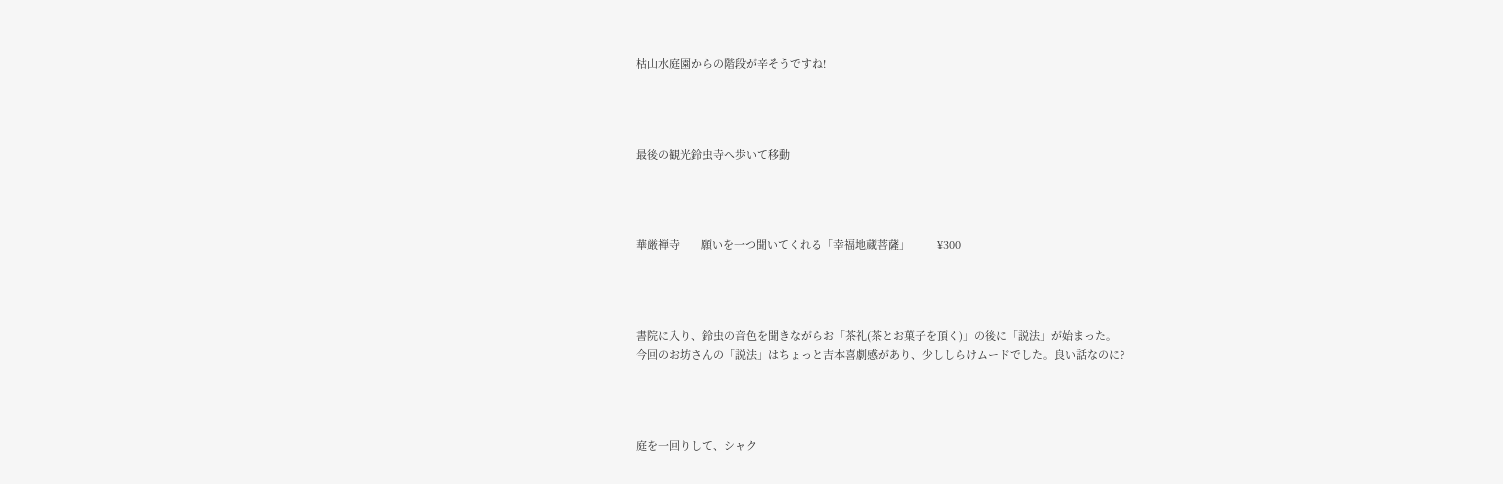枯山水庭園からの階段が辛そうですね!




最後の観光鈴虫寺へ歩いて移動




華厳禅寺       願いを一つ聞いてくれる「幸福地蔵菩薩」         ¥300




書院に入り、鈴虫の音色を聞きながらお「茶礼(茶とお菓子を頂く)」の後に「説法」が始まった。
今回のお坊さんの「説法」はちょっと吉本喜劇感があり、少ししらけムードでした。良い話なのに?




庭を一回りして、シャク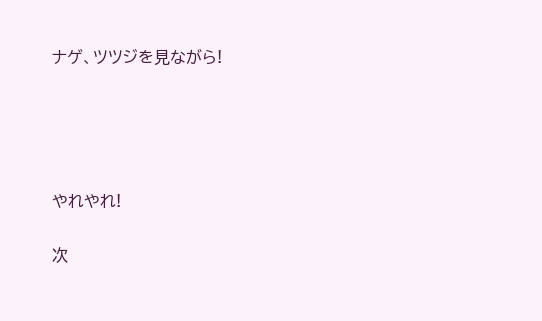ナゲ、ツツジを見ながら!







やれやれ!


次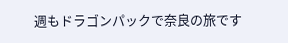週もドラゴンパックで奈良の旅です